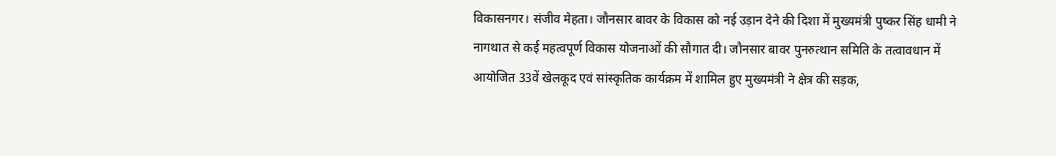विकासनगर। संजीव मेहता। जौनसार बावर के विकास को नई उड़ान देने की दिशा में मुख्यमंत्री पुष्कर सिंह धामी ने नागथात से कई महत्वपूर्ण विकास योजनाओं की सौगात दी। जौनसार बावर पुनरुत्थान समिति के तत्वावधान में आयोजित 33वें खेलकूद एवं सांस्कृतिक कार्यक्रम में शामिल हुए मुख्यमंत्री ने क्षेत्र की सड़क,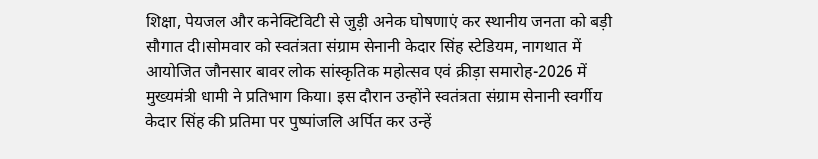शिक्षा, पेयजल और कनेक्टिविटी से जुड़ी अनेक घोषणाएं कर स्थानीय जनता को बड़ी सौगात दी।सोमवार को स्वतंत्रता संग्राम सेनानी केदार सिंह स्टेडियम, नागथात में आयोजित जौनसार बावर लोक सांस्कृतिक महोत्सव एवं क्रीड़ा समारोह-2026 में मुख्यमंत्री धामी ने प्रतिभाग किया। इस दौरान उन्होंने स्वतंत्रता संग्राम सेनानी स्वर्गीय केदार सिंह की प्रतिमा पर पुष्पांजलि अर्पित कर उन्हें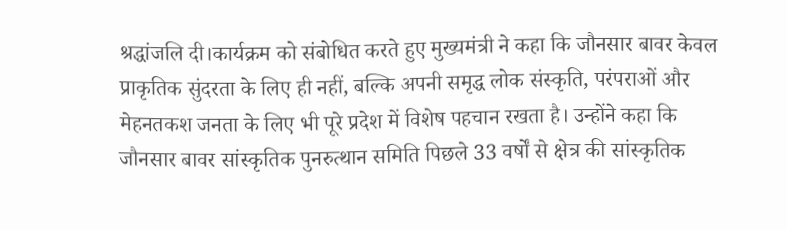श्रद्धांजलि दी।कार्यक्रम को संबोधित करते हुए मुख्यमंत्री ने कहा कि जौनसार बावर केवल प्राकृतिक सुंदरता के लिए ही नहीं, बल्कि अपनी समृद्ध लोक संस्कृति, परंपराओं और मेहनतकश जनता के लिए भी पूरे प्रदेश में विशेष पहचान रखता है। उन्होंने कहा कि जौनसार बावर सांस्कृतिक पुनरुत्थान समिति पिछले 33 वर्षों से क्षेत्र की सांस्कृतिक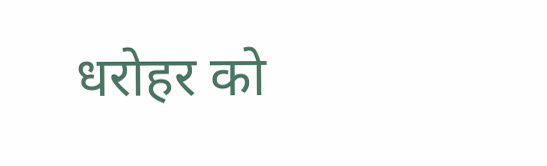धरोहर को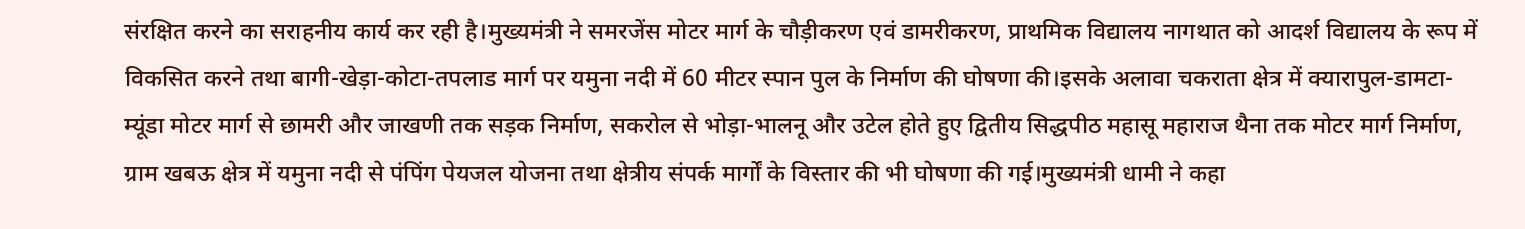संरक्षित करने का सराहनीय कार्य कर रही है।मुख्यमंत्री ने समरजेंस मोटर मार्ग के चौड़ीकरण एवं डामरीकरण, प्राथमिक विद्यालय नागथात को आदर्श विद्यालय के रूप में विकसित करने तथा बागी-खेड़ा-कोटा-तपलाड मार्ग पर यमुना नदी में 60 मीटर स्पान पुल के निर्माण की घोषणा की।इसके अलावा चकराता क्षेत्र में क्यारापुल-डामटा-म्यूंडा मोटर मार्ग से छामरी और जाखणी तक सड़क निर्माण, सकरोल से भोड़ा-भालनू और उटेल होते हुए द्वितीय सिद्धपीठ महासू महाराज थैना तक मोटर मार्ग निर्माण, ग्राम खबऊ क्षेत्र में यमुना नदी से पंपिंग पेयजल योजना तथा क्षेत्रीय संपर्क मार्गों के विस्तार की भी घोषणा की गई।मुख्यमंत्री धामी ने कहा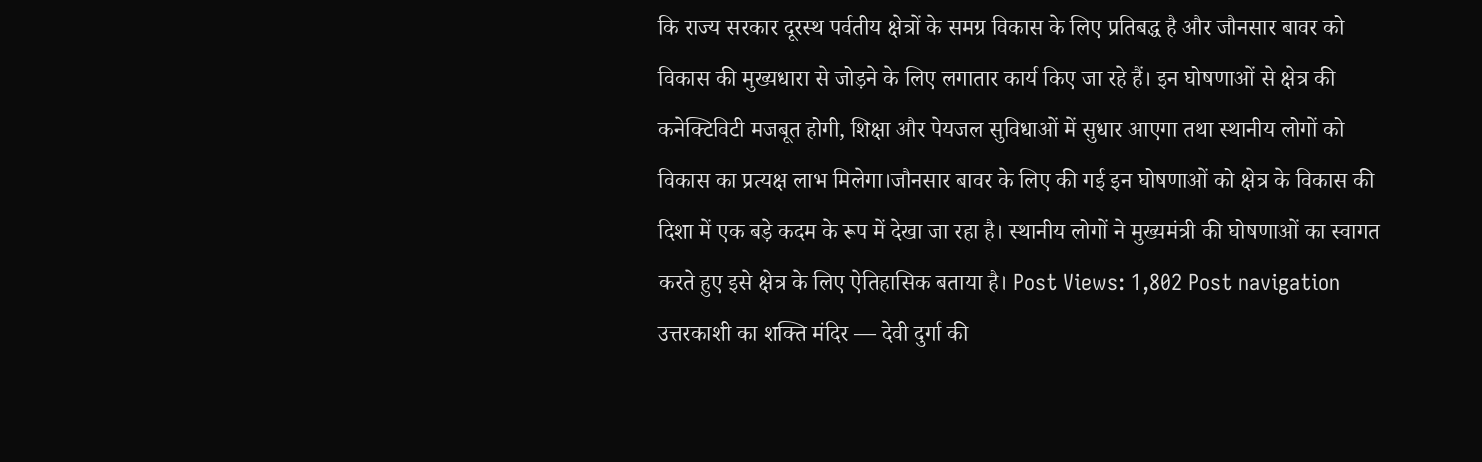कि राज्य सरकार दूरस्थ पर्वतीय क्षेत्रों के समग्र विकास के लिए प्रतिबद्ध है और जौनसार बावर को विकास की मुख्यधारा से जोड़ने के लिए लगातार कार्य किए जा रहे हैं। इन घोषणाओं से क्षेत्र की कनेक्टिविटी मजबूत होगी, शिक्षा और पेयजल सुविधाओं में सुधार आएगा तथा स्थानीय लोगों को विकास का प्रत्यक्ष लाभ मिलेगा।जौनसार बावर के लिए की गई इन घोषणाओं को क्षेत्र के विकास की दिशा में एक बड़े कदम के रूप में देखा जा रहा है। स्थानीय लोगों ने मुख्यमंत्री की घोषणाओं का स्वागत करते हुए इसे क्षेत्र के लिए ऐतिहासिक बताया है। Post Views: 1,802 Post navigation उत्तरकाशी का शक्ति मंदिर — देवी दुर्गा की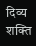दिव्य शक्ति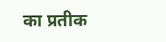का प्रतीक